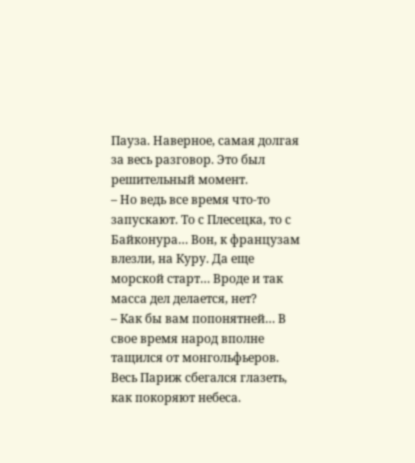Пауза. Наверное, самая долгая за весь разговор. Это был решительный момент.
– Но ведь все время что-то запускают. То с Плесецка, то с Байконура… Вон, к французам влезли, на Куру. Да еще морской старт… Вроде и так масса дел делается, нет?
– Как бы вам попонятней… В свое время народ вполне тащился от монгольфьеров. Весь Париж сбегался глазеть, как покоряют небеса.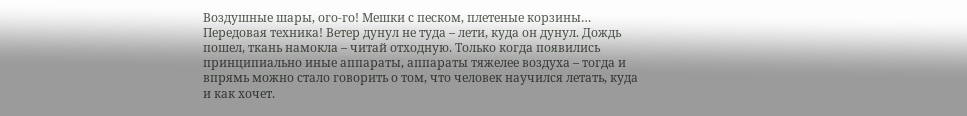Воздушные шары, ого-го! Мешки с песком, плетеные корзины… Передовая техника! Ветер дунул не туда – лети, куда он дунул. Дождь пошел, ткань намокла – читай отходную. Только когда появились принципиально иные аппараты, аппараты тяжелее воздуха – тогда и впрямь можно стало говорить о том, что человек научился летать, куда и как хочет.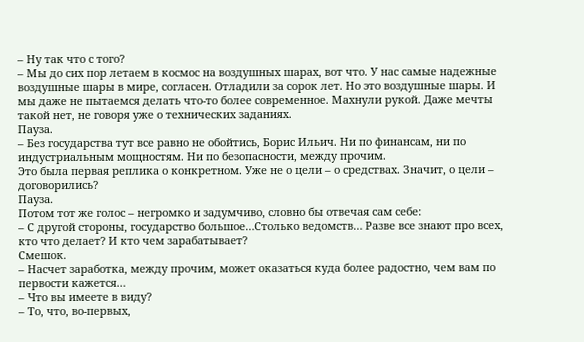– Ну так что с того?
– Мы до сих пор летаем в космос на воздушных шарах, вот что. У нас самые надежные воздушные шары в мире, согласен. Отладили за сорок лет. Но это воздушные шары. И мы даже не пытаемся делать что-то более современное. Махнули рукой. Даже мечты такой нет, не говоря уже о технических заданиях.
Пауза.
– Без государства тут все равно не обойтись, Борис Ильич. Ни по финансам, ни по индустриальным мощностям. Ни по безопасности, между прочим.
Это была первая реплика о конкретном. Уже не о цели – о средствах. Значит, о цели – договорились?
Пауза.
Потом тот же голос – негромко и задумчиво, словно бы отвечая сам себе:
– С другой стороны, государство большое…Столько ведомств… Разве все знают про всех, кто что делает? И кто чем зарабатывает?
Смешок.
– Насчет заработка, между прочим, может оказаться куда более радостно, чем вам по первости кажется…
– Что вы имеете в виду?
– То, что, во-первых,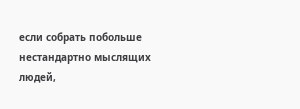если собрать побольше нестандартно мыслящих людей,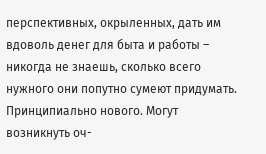перспективных, окрыленных, дать им вдоволь денег для быта и работы – никогда не знаешь, сколько всего нужного они попутно сумеют придумать. Принципиально нового. Могут возникнуть оч-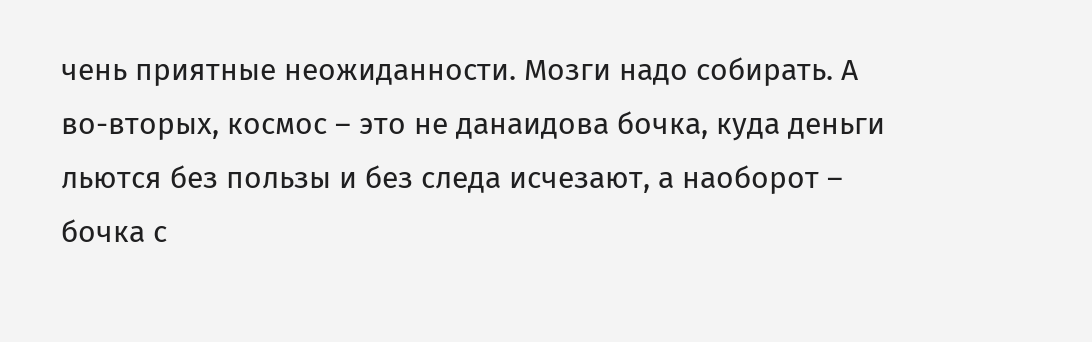чень приятные неожиданности. Мозги надо собирать. А во-вторых, космос – это не данаидова бочка, куда деньги льются без пользы и без следа исчезают, а наоборот – бочка с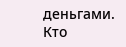деньгами. Кто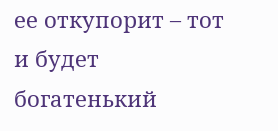ее откупорит – тот и будет богатенький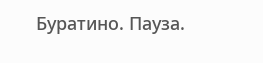Буратино. Пауза.